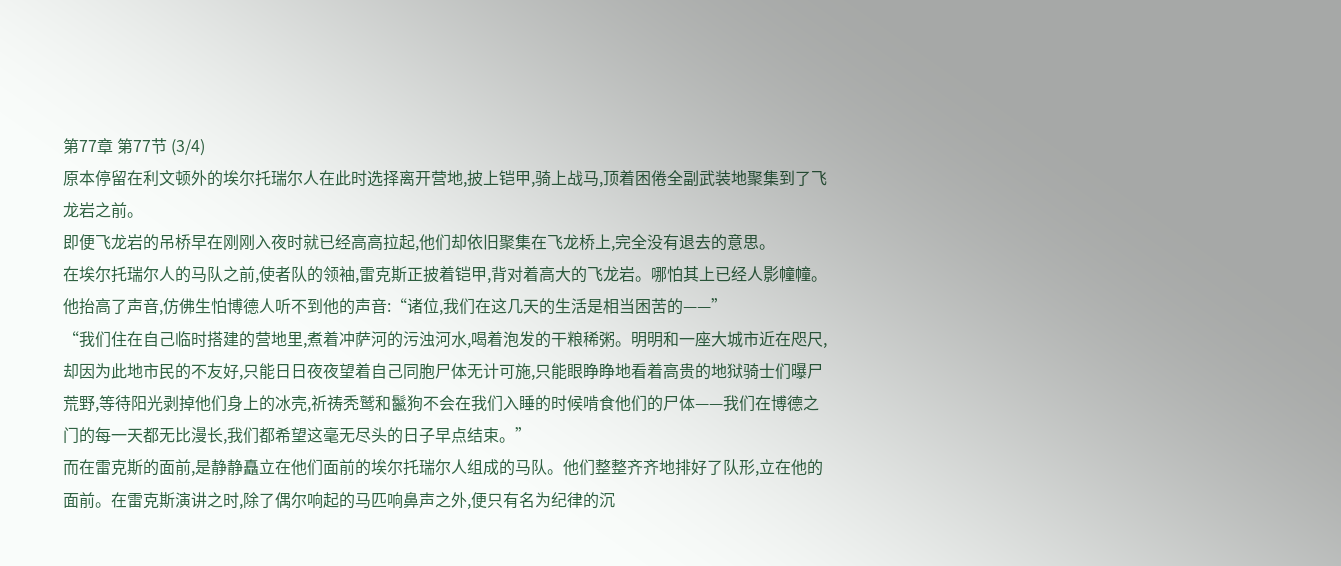第77章 第77节 (3/4)
原本停留在利文顿外的埃尔托瑞尔人在此时选择离开营地,披上铠甲,骑上战马,顶着困倦全副武装地聚集到了飞龙岩之前。
即便飞龙岩的吊桥早在刚刚入夜时就已经高高拉起,他们却依旧聚集在飞龙桥上,完全没有退去的意思。
在埃尔托瑞尔人的马队之前,使者队的领袖,雷克斯正披着铠甲,背对着高大的飞龙岩。哪怕其上已经人影幢幢。
他抬高了声音,仿佛生怕博德人听不到他的声音:“诸位,我们在这几天的生活是相当困苦的——”
“我们住在自己临时搭建的营地里,煮着冲萨河的污浊河水,喝着泡发的干粮稀粥。明明和一座大城市近在咫尺,却因为此地市民的不友好,只能日日夜夜望着自己同胞尸体无计可施,只能眼睁睁地看着高贵的地狱骑士们曝尸荒野,等待阳光剥掉他们身上的冰壳,祈祷秃鹫和鬣狗不会在我们入睡的时候啃食他们的尸体——我们在博德之门的每一天都无比漫长,我们都希望这毫无尽头的日子早点结束。”
而在雷克斯的面前,是静静矗立在他们面前的埃尔托瑞尔人组成的马队。他们整整齐齐地排好了队形,立在他的面前。在雷克斯演讲之时,除了偶尔响起的马匹响鼻声之外,便只有名为纪律的沉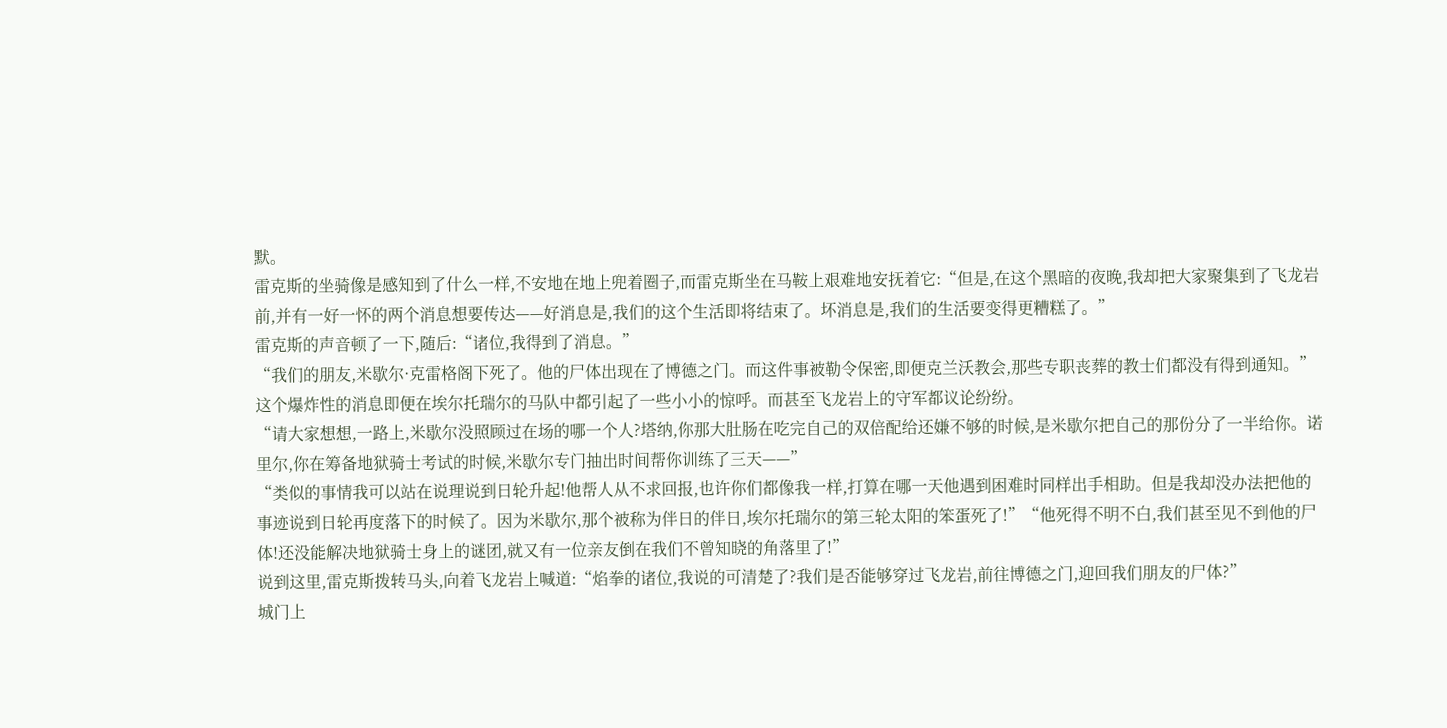默。
雷克斯的坐骑像是感知到了什么一样,不安地在地上兜着圈子,而雷克斯坐在马鞍上艰难地安抚着它:“但是,在这个黑暗的夜晚,我却把大家聚集到了飞龙岩前,并有一好一怀的两个消息想要传达——好消息是,我们的这个生活即将结束了。坏消息是,我们的生活要变得更糟糕了。”
雷克斯的声音顿了一下,随后:“诸位,我得到了消息。”
“我们的朋友,米歇尔·克雷格阁下死了。他的尸体出现在了博德之门。而这件事被勒令保密,即便克兰沃教会,那些专职丧葬的教士们都没有得到通知。”
这个爆炸性的消息即便在埃尔托瑞尔的马队中都引起了一些小小的惊呼。而甚至飞龙岩上的守军都议论纷纷。
“请大家想想,一路上,米歇尔没照顾过在场的哪一个人?塔纳,你那大肚肠在吃完自己的双倍配给还嫌不够的时候,是米歇尔把自己的那份分了一半给你。诺里尔,你在筹备地狱骑士考试的时候,米歇尔专门抽出时间帮你训练了三天——”
“类似的事情我可以站在说理说到日轮升起!他帮人从不求回报,也许你们都像我一样,打算在哪一天他遇到困难时同样出手相助。但是我却没办法把他的事迹说到日轮再度落下的时候了。因为米歇尔,那个被称为伴日的伴日,埃尔托瑞尔的第三轮太阳的笨蛋死了!”“他死得不明不白,我们甚至见不到他的尸体!还没能解决地狱骑士身上的谜团,就又有一位亲友倒在我们不曾知晓的角落里了!”
说到这里,雷克斯拨转马头,向着飞龙岩上喊道:“焰拳的诸位,我说的可清楚了?我们是否能够穿过飞龙岩,前往博德之门,迎回我们朋友的尸体?”
城门上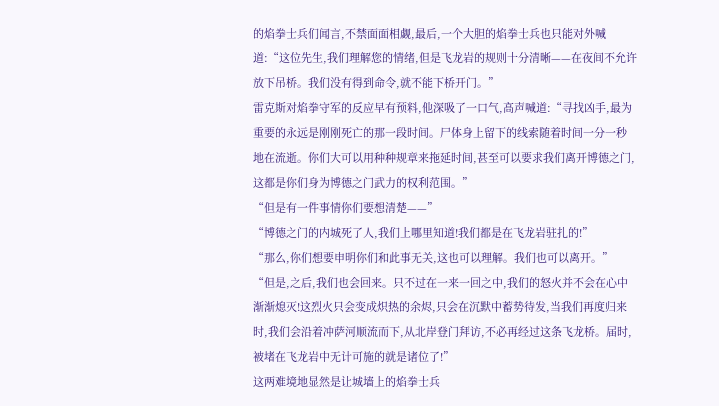的焰拳士兵们闻言,不禁面面相觑,最后,一个大胆的焰拳士兵也只能对外喊道:“这位先生,我们理解您的情绪,但是飞龙岩的规则十分清晰——在夜间不允许放下吊桥。我们没有得到命令,就不能下桥开门。”
雷克斯对焰拳守军的反应早有预料,他深吸了一口气,高声喊道:“寻找凶手,最为重要的永远是刚刚死亡的那一段时间。尸体身上留下的线索随着时间一分一秒地在流逝。你们大可以用种种规章来拖延时间,甚至可以要求我们离开博德之门,这都是你们身为博德之门武力的权利范围。”
“但是有一件事情你们要想清楚——”
“博德之门的内城死了人,我们上哪里知道!我们都是在飞龙岩驻扎的!”
“那么,你们想要申明你们和此事无关,这也可以理解。我们也可以离开。”
“但是,之后,我们也会回来。只不过在一来一回之中,我们的怒火并不会在心中渐渐熄灭!这烈火只会变成炽热的余烬,只会在沉默中蓄势待发,当我们再度归来时,我们会沿着冲萨河顺流而下,从北岸登门拜访,不必再经过这条飞龙桥。届时,被堵在飞龙岩中无计可施的就是诸位了!”
这两难境地显然是让城墙上的焰拳士兵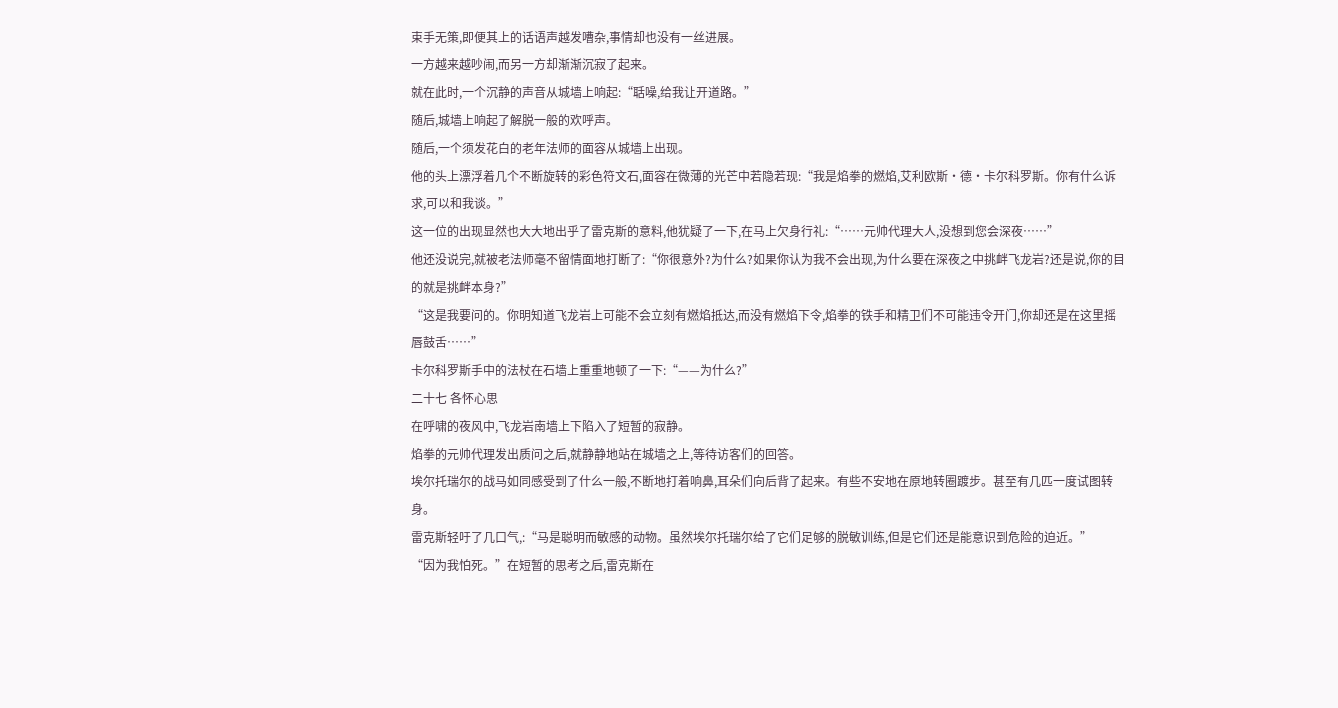束手无策,即便其上的话语声越发嘈杂,事情却也没有一丝进展。
一方越来越吵闹,而另一方却渐渐沉寂了起来。
就在此时,一个沉静的声音从城墙上响起:“聒噪,给我让开道路。”
随后,城墙上响起了解脱一般的欢呼声。
随后,一个须发花白的老年法师的面容从城墙上出现。
他的头上漂浮着几个不断旋转的彩色符文石,面容在微薄的光芒中若隐若现:“我是焰拳的燃焰,艾利欧斯·德·卡尔科罗斯。你有什么诉求,可以和我谈。”
这一位的出现显然也大大地出乎了雷克斯的意料,他犹疑了一下,在马上欠身行礼:“……元帅代理大人,没想到您会深夜……”
他还没说完,就被老法师毫不留情面地打断了:“你很意外?为什么?如果你认为我不会出现,为什么要在深夜之中挑衅飞龙岩?还是说,你的目的就是挑衅本身?”
“这是我要问的。你明知道飞龙岩上可能不会立刻有燃焰抵达,而没有燃焰下令,焰拳的铁手和精卫们不可能违令开门,你却还是在这里摇唇鼓舌……”
卡尔科罗斯手中的法杖在石墙上重重地顿了一下:“——为什么?”
二十七 各怀心思
在呼啸的夜风中,飞龙岩南墙上下陷入了短暂的寂静。
焰拳的元帅代理发出质问之后,就静静地站在城墙之上,等待访客们的回答。
埃尔托瑞尔的战马如同感受到了什么一般,不断地打着响鼻,耳朵们向后背了起来。有些不安地在原地转圈踱步。甚至有几匹一度试图转身。
雷克斯轻吁了几口气,:“马是聪明而敏感的动物。虽然埃尔托瑞尔给了它们足够的脱敏训练,但是它们还是能意识到危险的迫近。”
“因为我怕死。”在短暂的思考之后,雷克斯在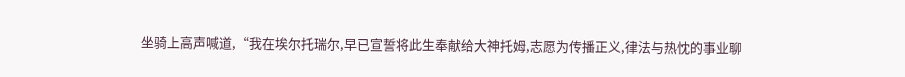坐骑上高声喊道,“我在埃尔托瑞尔,早已宣誓将此生奉献给大神托姆,志愿为传播正义,律法与热忱的事业聊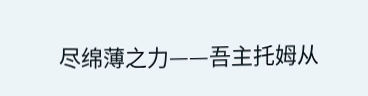尽绵薄之力——吾主托姆从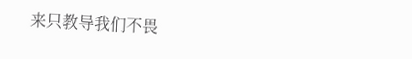来只教导我们不畏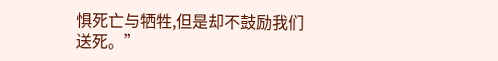惧死亡与牺牲,但是却不鼓励我们送死。”